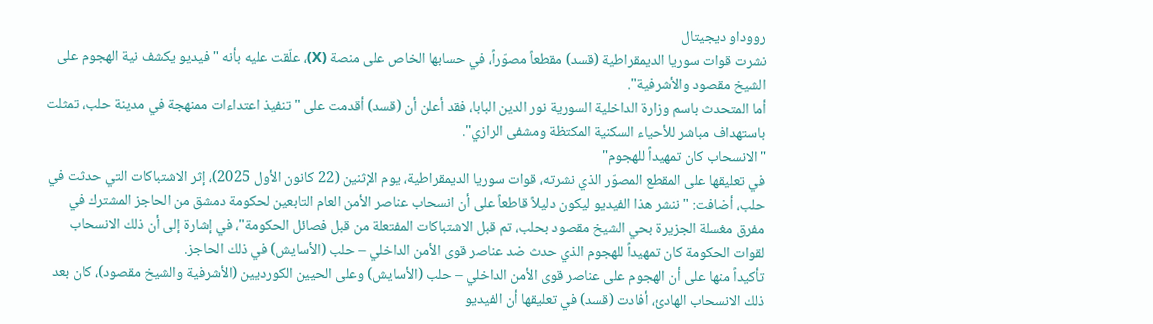رووداو ديجيتال
نشرت قوات سوريا الديمقراطية (قسد) مقطعاً مصوّراً، في حسابها الخاص على منصة (X)، علّقت عليه بأنه "فيديو يكشف نية الهجوم على الشيخ مقصود والأشرفية".
أما المتحدث باسم وزارة الداخلية السورية نور الدين البابا، فقد أعلن أن (قسد) أقدمت على "تنفيذ اعتداءات ممنهجة في مدينة حلب، تمثلت باستهداف مباشر للأحياء السكنية المكتظة ومشفى الرازي".
"الانسحاب كان تمهيداً للهجوم"
في تعليقها على المقطع المصوّر الذي نشرته، قوات سوريا الديمقراطية، يوم الإثنين (22 كانون الأول 2025)، إثر الاشتباكات التي حدثت في حلب، أضافت: "ننشر هذا الفيديو ليكون دليلاً قاطعاً على أن انسحاب عناصر الأمن العام التابعين لحكومة دمشق من الحاجز المشترك في مفرق مغسلة الجزيرة بحي الشيخ مقصود بحلب، تم قبل الاشتباكات المفتعلة من قبل فصائل الحكومة"، في إشارة إلى أن ذلك الانسحاب لقوات الحكومة كان تمهيداً للهجوم الذي حدث ضد عناصر قوى الأمن الداخلي – حلب (الأسايش) في ذلك الحاجز.
تأكيداً منها على أن الهجوم على عناصر قوى الأمن الداخلي – حلب (الأسايش) وعلى الحيين الكورديين (الأشرفية والشيخ مقصود)، كان بعد ذلك الانسحاب الهادئ، أفادت (قسد) في تعليقها أن الفيديو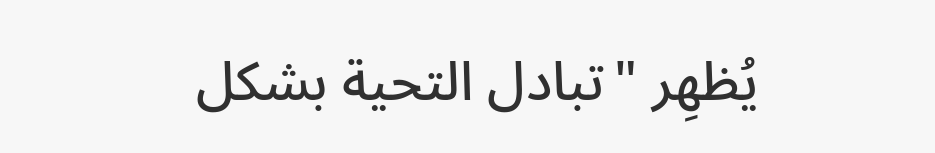يُظهِر "تبادل التحية بشكل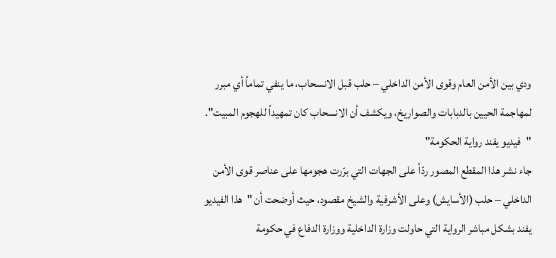ودي بين الأمن العام وقوى الأمن الداخلي – حلب قبل الانسحاب، ما ينفي تماماً أي مبرر لمهاجمة الحيين بالدبابات والصواريخ، ويكشف أن الانسحاب كان تمهيداً للهجوم المبيت".
"فيديو يفند رواية الحكومة"
جاء نشر هذا المقطع المصور ردّاً على الجهات التي برّرت هجومها على عناصر قوى الأمن الداخلي – حلب (الأسايش) وعلى الأشرفية والشيخ مقصود، حيث أوضحت أن "هذا الفيديو يفند بشكل مباشر الرواية التي حاولت وزارة الداخلية ووزارة الدفاع في حكومة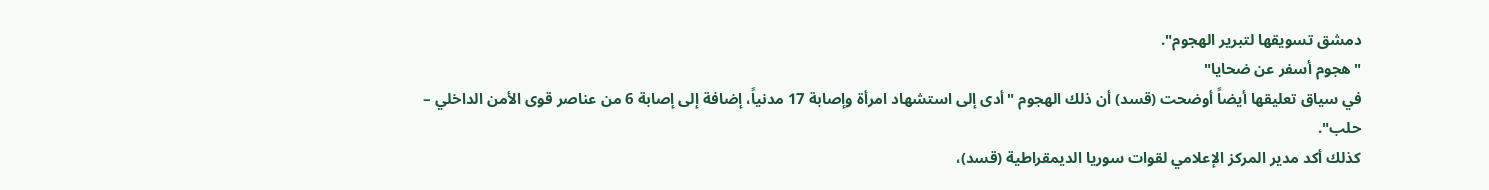دمشق تسويقها لتبرير الهجوم".
"هجوم أسفر عن ضحايا"
في سياق تعليقها أيضاً أوضحت (قسد) أن ذلك الهجوم "أدى إلى استشهاد امرأة وإصابة 17 مدنياً، إضافة إلى إصابة 6 من عناصر قوى الأمن الداخلي – حلب".
كذلك أكد مدير المركز الإعلامي لقوات سوريا الديمقراطية (قسد)،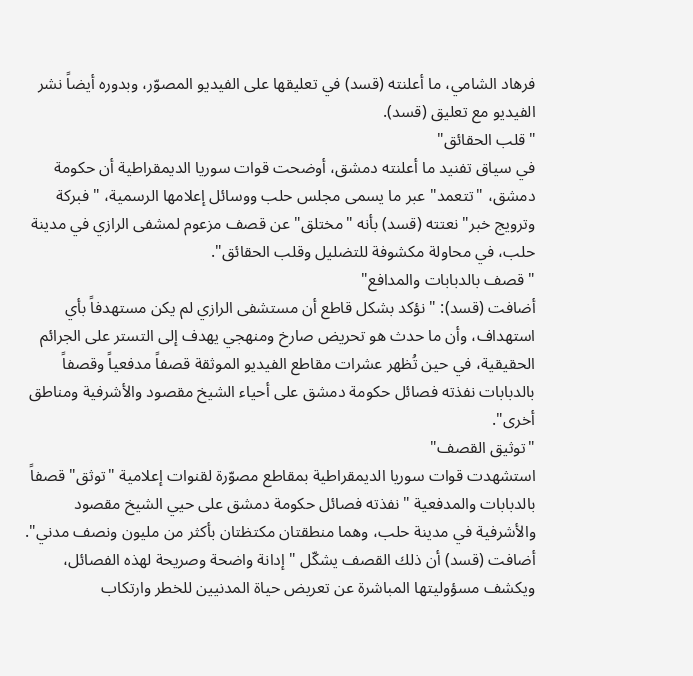فرهاد الشامي، ما أعلنته (قسد) في تعليقها على الفيديو المصوّر، وبدوره أيضاً نشر الفيديو مع تعليق (قسد).
"قلب الحقائق"
في سياق تفنيد ما أعلنته دمشق، أوضحت قوات سوريا الديمقراطية أن حكومة دمشق، "تتعمد" عبر ما يسمى مجلس حلب ووسائل إعلامها الرسمية، "فبركة وترويج خبر" نعتته (قسد) بأنه "مختلق" عن قصف مزعوم لمشفى الرازي في مدينة حلب، في محاولة مكشوفة للتضليل وقلب الحقائق".
"قصف بالدبابات والمدافع"
أضافت (قسد): "نؤكد بشكل قاطع أن مستشفى الرازي لم يكن مستهدفاً بأي استهداف، وأن ما حدث هو تحريض صارخ ومنهجي يهدف إلى التستر على الجرائم الحقيقية، في حين تُظهر عشرات مقاطع الفيديو الموثقة قصفاً مدفعياً وقصفاً بالدبابات نفذته فصائل حكومة دمشق على أحياء الشيخ مقصود والأشرفية ومناطق أخرى".
"توثيق القصف"
استشهدت قوات سوريا الديمقراطية بمقاطع مصوّرة لقنوات إعلامية "توثق" قصفاً بالدبابات والمدفعية "نفذته فصائل حكومة دمشق على حيي الشيخ مقصود والأشرفية في مدينة حلب، وهما منطقتان مكتظتان بأكثر من مليون ونصف مدني".
أضافت (قسد) أن ذلك القصف يشكّل "إدانة واضحة وصريحة لهذه الفصائل، ويكشف مسؤوليتها المباشرة عن تعريض حياة المدنيين للخطر وارتكاب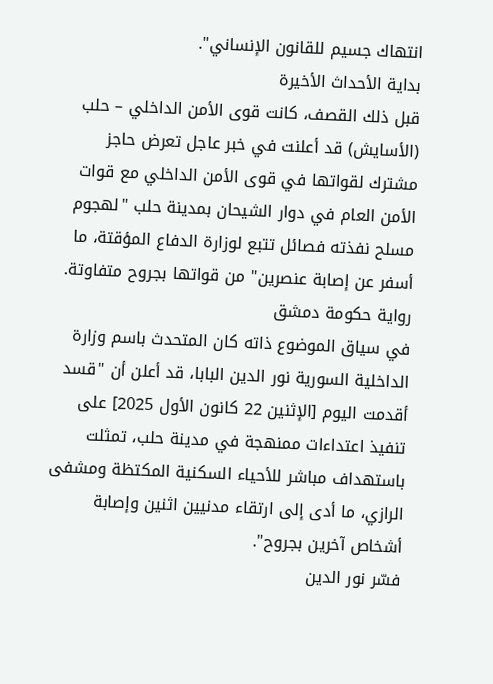انتهاك جسيم للقانون الإنساني".
بداية الأحداث الأخيرة
قبل ذلك القصف، كانت قوى الأمن الداخلي – حلب (الأسايش) قد أعلنت في خبر عاجل تعرض حاجز مشترك لقواتها في قوى الأمن الداخلي مع قوات الأمن العام في دوار الشيحان بمدينة حلب "لهجوم مسلح نفذته فصائل تتبع لوزارة الدفاع المؤقتة، ما أسفر عن إصابة عنصرين" من قواتها بجروح متفاوتة.
رواية حكومة دمشق
في سياق الموضوع ذاته كان المتحدث باسم وزارة الداخلية السورية نور الدين البابا، قد أعلن أن "قسد أقدمت اليوم [الإثنين 22 كانون الأول 2025] على تنفيذ اعتداءات ممنهجة في مدينة حلب، تمثلت باستهداف مباشر للأحياء السكنية المكتظة ومشفى الرازي، ما أدى إلى ارتقاء مدنيين اثنين وإصابة أشخاص آخرين بجروح".
فسّر نور الدين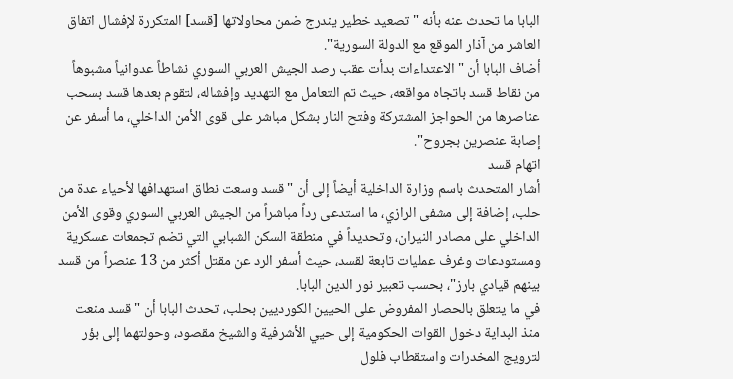البابا ما تحدث عنه بأنه "تصعيد خطير يندرج ضمن محاولاتها [قسد] المتكررة لإفشال اتفاق العاشر من آذار الموقع مع الدولة السورية".
أضاف البابا أن "الاعتداءات بدأت عقب رصد الجيش العربي السوري نشاطاً عدوانياً مشبوهاً من نقاط قسد باتجاه مواقعه، حيث تم التعامل مع التهديد وإفشاله، لتقوم بعدها قسد بسحب عناصرها من الحواجز المشتركة وفتح النار بشكل مباشر على قوى الأمن الداخلي، ما أسفر عن إصابة عنصرين بجروح".
اتهام قسد
أشار المتحدث باسم وزارة الداخلية أيضاً إلى أن "قسد وسعت نطاق استهدافها لأحياء عدة من حلب، إضافة إلى مشفى الرازي، ما استدعى رداً مباشراً من الجيش العربي السوري وقوى الأمن الداخلي على مصادر النيران، وتحديداً في منطقة السكن الشبابي التي تضم تجمعات عسكرية ومستودعات وغرف عمليات تابعة لقسد، حيث أسفر الرد عن مقتل أكثر من 13 عنصراً من قسد بينهم قيادي بارز"، بحسب تعبير نور الدين البابا.
في ما يتعلق بالحصار المفروض على الحيين الكورديين بحلب، تحدث البابا أن "قسد منعت منذ البداية دخول القوات الحكومية إلى حيي الأشرفية والشيخ مقصود، وحولتهما إلى بؤر لترويج المخدرات واستقطاب فلول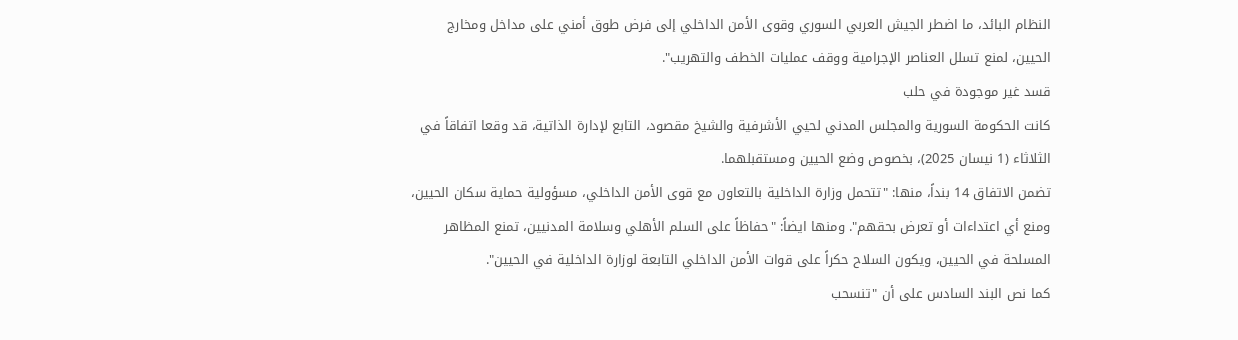النظام البائد، ما اضطر الجيش العربي السوري وقوى الأمن الداخلي إلى فرض طوق أمني على مداخل ومخارج الحيين، لمنع تسلل العناصر الإجرامية ووقف عمليات الخطف والتهريب".
قسد غير موجودة في حلب
كانت الحكومة السورية والمجلس المدني لحيي الأشرفية والشيخ مقصود، التابع لإدارة الذاتية، قد وقعا اتفاقاً في الثلاثاء (1 نيسان 2025)، بخصوص وضع الحيين ومستقبلهما.
تضمن الاتفاق 14 بنداً، منها: "تتحمل وزارة الداخلية بالتعاون مع قوى الأمن الداخلي، مسؤولية حماية سكان الحيين، ومنع أي اعتداءات أو تعرض بحقهم". ومنها ايضاً: "حفاظاً على السلم الأهلي وسلامة المدنيين، تمنع المظاهر المسلحة في الحيين، ويكون السلاح حكراً على قوات الأمن الداخلي التابعة لوزارة الداخلية في الحيين".
كما نص البند السادس على أن "تنسحب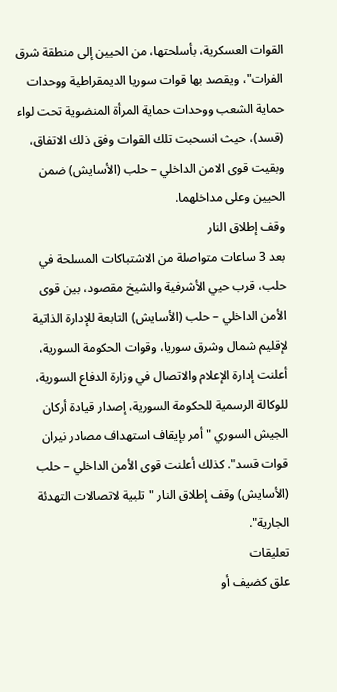القوات العسكرية، بأسلحتها، من الحيين إلى منطقة شرق الفرات"، ويقصد بها قوات سوريا الديمقراطية ووحدات حماية الشعب ووحدات حماية المرأة المنضوية تحت لواء (قسد)، حيث انسحبت تلك القوات وفق ذلك الاتفاق، وبقيت قوى الامن الداخلي – حلب (الأسايش) ضمن الحيين وعلى مداخلهما.
وقف إطلاق النار
بعد 3 ساعات متواصلة من الاشتباكات المسلحة في حلب، قرب حيي الأشرفية والشيخ مقصود، بين قوى الأمن الداخلي – حلب (الأسايش) التابعة للإدارة الذاتية لإقليم شمال وشرق سوريا، وقوات الحكومة السورية، أعلنت إدارة الإعلام والاتصال في وزارة الدفاع السورية، للوكالة الرسمية للحكومة السورية، إصدار قيادة أركان الجيش السوري "أمر بإيقاف استهداف مصادر نيران قوات قسد". كذلك أعلنت قوى الأمن الداخلي – حلب (الأسايش) وقف إطلاق النار "تلبية لاتصالات التهدئة الجارية".
تعليقات
علق كضيف أو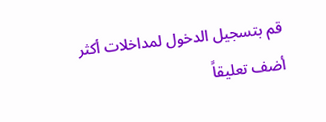قم بتسجيل الدخول لمداخلات أكثر
أضف تعليقاً